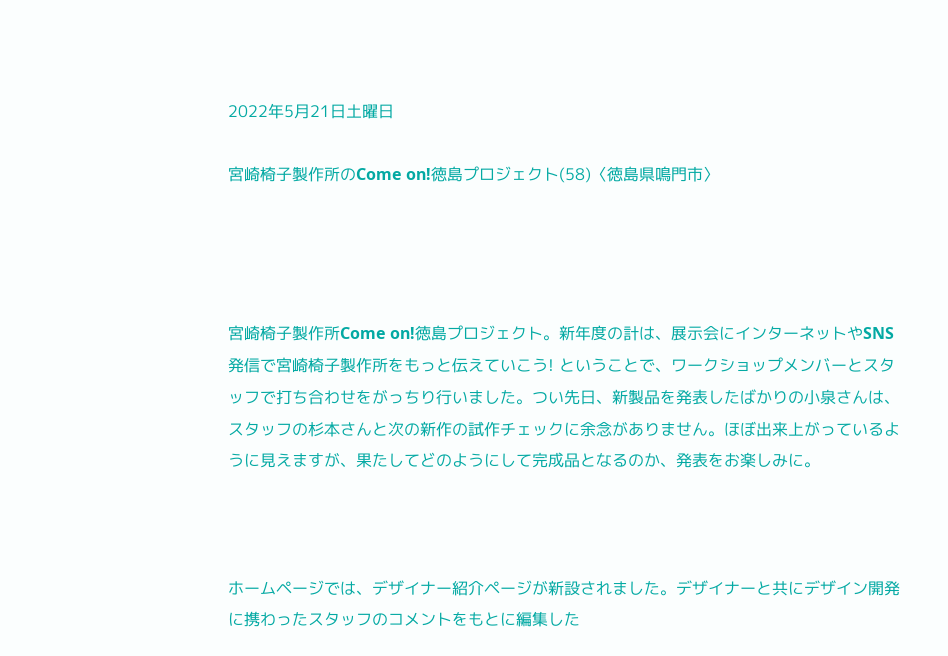2022年5月21日土曜日

宮崎椅子製作所のCome on!徳島プロジェクト(58)〈徳島県鳴門市〉




宮崎椅子製作所Come on!徳島プロジェクト。新年度の計は、展示会にインターネットやSNS発信で宮崎椅子製作所をもっと伝えていこう! ということで、ワークショップメンバーとスタッフで打ち合わせをがっちり行いました。つい先日、新製品を発表したばかりの小泉さんは、スタッフの杉本さんと次の新作の試作チェックに余念がありません。ほぼ出来上がっているように見えますが、果たしてどのようにして完成品となるのか、発表をお楽しみに。



ホームページでは、デザイナー紹介ページが新設されました。デザイナーと共にデザイン開発に携わったスタッフのコメントをもとに編集した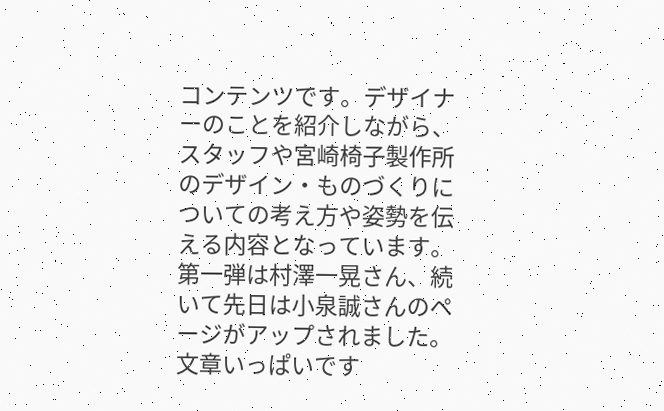コンテンツです。デザイナーのことを紹介しながら、スタッフや宮崎椅子製作所のデザイン・ものづくりについての考え方や姿勢を伝える内容となっています。第一弾は村澤一晃さん、続いて先日は小泉誠さんのページがアップされました。文章いっぱいです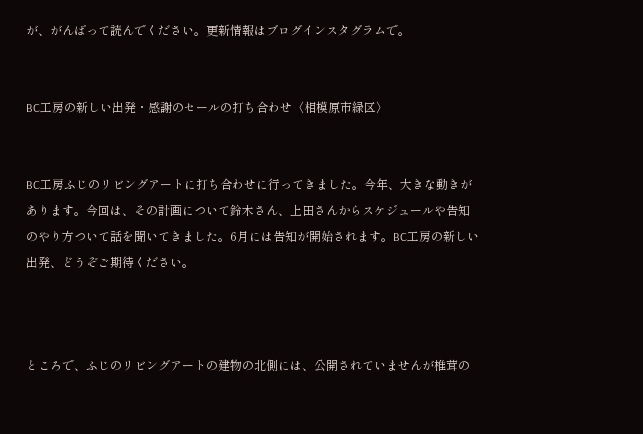が、がんばって読んでください。更新情報はブログインスタグラムで。


BC工房の新しい出発・感謝のセールの打ち合わせ〈相模原市緑区〉


BC工房ふじのリビングアートに打ち合わせに行ってきました。今年、大きな動きがあります。今回は、その計画について鈴木さん、上田さんからスケジュールや告知のやり方ついて話を聞いてきました。6月には告知が開始されます。BC工房の新しい出発、どうぞご期待ください。



ところで、ふじのリビングアートの建物の北側には、公開されていませんが椎茸の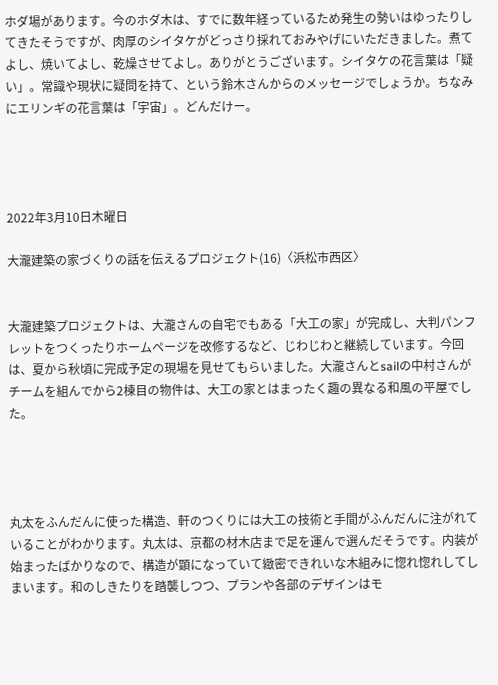ホダ場があります。今のホダ木は、すでに数年経っているため発生の勢いはゆったりしてきたそうですが、肉厚のシイタケがどっさり採れておみやげにいただきました。煮てよし、焼いてよし、乾燥させてよし。ありがとうございます。シイタケの花言葉は「疑い」。常識や現状に疑問を持て、という鈴木さんからのメッセージでしょうか。ちなみにエリンギの花言葉は「宇宙」。どんだけー。




2022年3月10日木曜日

大瀧建築の家づくりの話を伝えるプロジェクト(16)〈浜松市西区〉


大瀧建築プロジェクトは、大瀧さんの自宅でもある「大工の家」が完成し、大判パンフレットをつくったりホームページを改修するなど、じわじわと継続しています。今回は、夏から秋頃に完成予定の現場を見せてもらいました。大瀧さんとsailの中村さんがチームを組んでから2棟目の物件は、大工の家とはまったく趣の異なる和風の平屋でした。




丸太をふんだんに使った構造、軒のつくりには大工の技術と手間がふんだんに注がれていることがわかります。丸太は、京都の材木店まで足を運んで選んだそうです。内装が始まったばかりなので、構造が顕になっていて緻密できれいな木組みに惚れ惚れしてしまいます。和のしきたりを踏襲しつつ、プランや各部のデザインはモ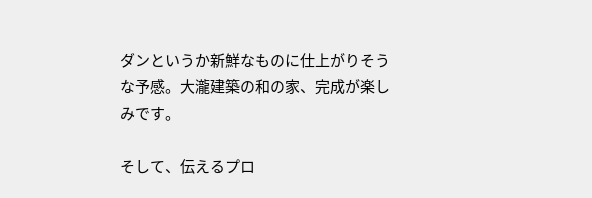ダンというか新鮮なものに仕上がりそうな予感。大瀧建築の和の家、完成が楽しみです。

そして、伝えるプロ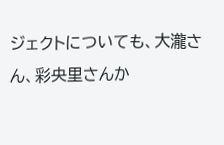ジェクトについても、大瀧さん、彩央里さんか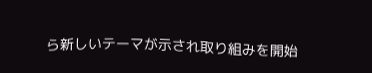ら新しいテーマが示され取り組みを開始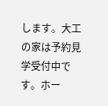します。大工の家は予約見学受付中です。ホー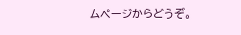ムページからどうぞ。